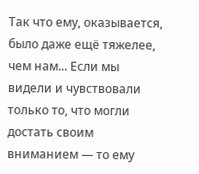Так что ему, оказывается, было даже ещё тяжелее, чем нам... Если мы видели и чувствовали только то, что могли достать своим вниманием — то ему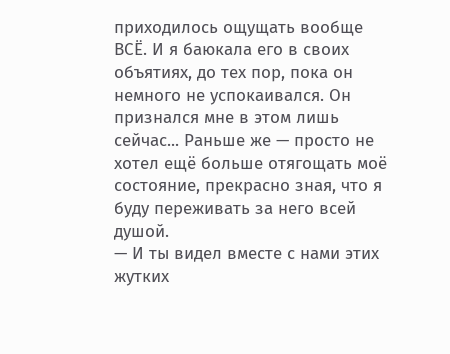приходилось ощущать вообще ВСЁ. И я баюкала его в своих объятиях, до тех пор, пока он немного не успокаивался. Он признался мне в этом лишь сейчас... Раньше же — просто не хотел ещё больше отягощать моё состояние, прекрасно зная, что я буду переживать за него всей душой.
— И ты видел вместе с нами этих жутких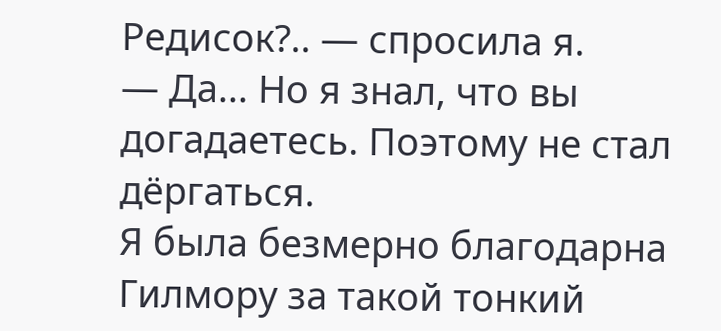Редисок?.. — спросила я.
— Да... Но я знал, что вы догадаетесь. Поэтому не стал дёргаться.
Я была безмерно благодарна Гилмору за такой тонкий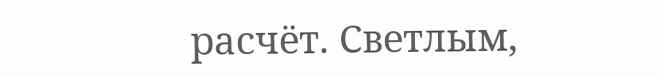расчёт. Светлым,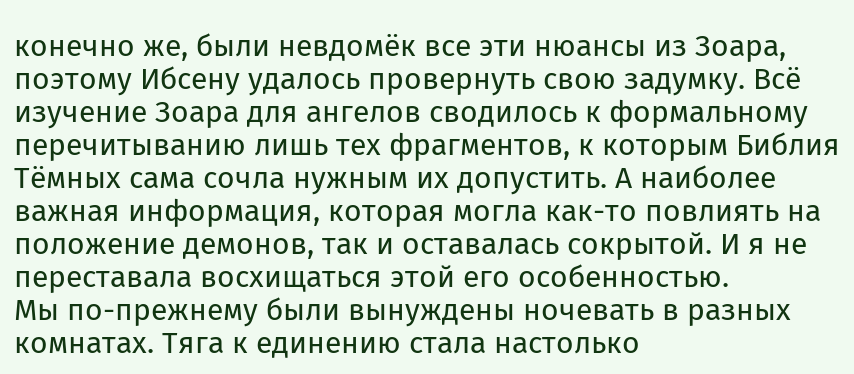конечно же, были невдомёк все эти нюансы из Зоара, поэтому Ибсену удалось провернуть свою задумку. Всё изучение Зоара для ангелов сводилось к формальному перечитыванию лишь тех фрагментов, к которым Библия Тёмных сама сочла нужным их допустить. А наиболее важная информация, которая могла как-то повлиять на положение демонов, так и оставалась сокрытой. И я не переставала восхищаться этой его особенностью.
Мы по-прежнему были вынуждены ночевать в разных комнатах. Тяга к единению стала настолько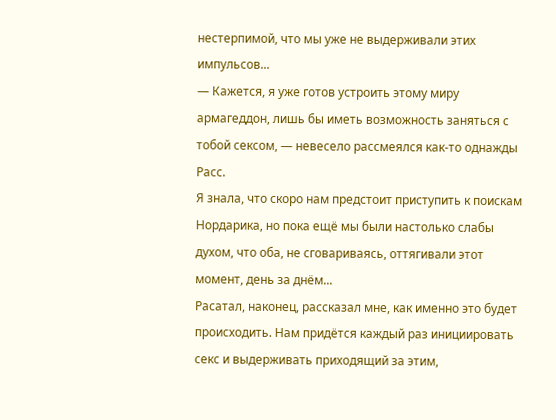нестерпимой, что мы уже не выдерживали этих импульсов...
— Кажется, я уже готов устроить этому миру армагеддон, лишь бы иметь возможность заняться с тобой сексом, — невесело рассмеялся как-то однажды Расс.
Я знала, что скоро нам предстоит приступить к поискам Нордарика, но пока ещё мы были настолько слабы духом, что оба, не сговариваясь, оттягивали этот момент, день за днём...
Расатал, наконец, рассказал мне, как именно это будет происходить. Нам придётся каждый раз инициировать секс и выдерживать приходящий за этим,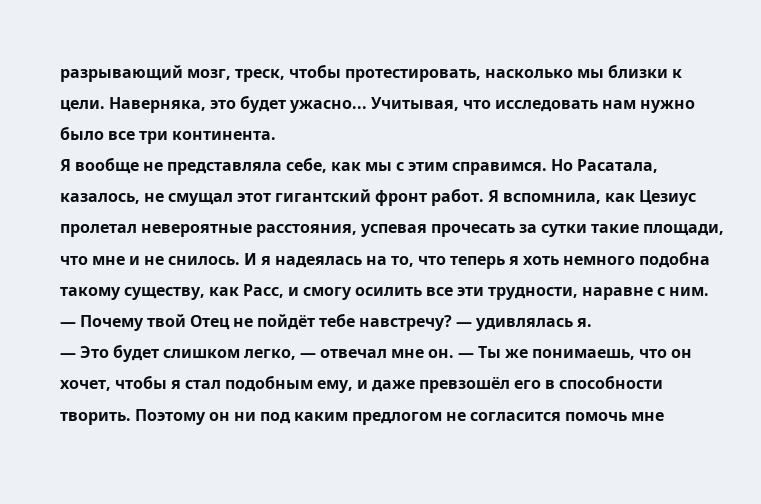разрывающий мозг, треск, чтобы протестировать, насколько мы близки к цели. Наверняка, это будет ужасно... Учитывая, что исследовать нам нужно было все три континента.
Я вообще не представляла себе, как мы с этим справимся. Но Расатала, казалось, не смущал этот гигантский фронт работ. Я вспомнила, как Цезиус пролетал невероятные расстояния, успевая прочесать за сутки такие площади, что мне и не снилось. И я надеялась на то, что теперь я хоть немного подобна такому существу, как Расс, и смогу осилить все эти трудности, наравне с ним.
— Почему твой Отец не пойдёт тебе навстречу? — удивлялась я.
— Это будет слишком легко, — отвечал мне он. — Ты же понимаешь, что он хочет, чтобы я стал подобным ему, и даже превзошёл его в способности творить. Поэтому он ни под каким предлогом не согласится помочь мне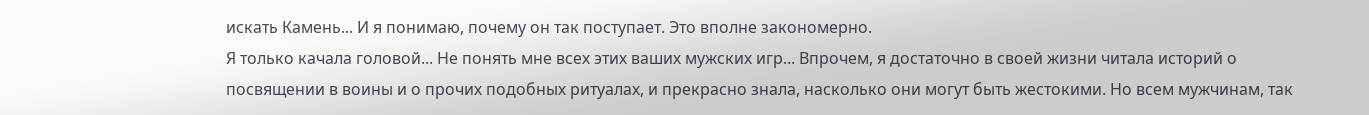искать Камень... И я понимаю, почему он так поступает. Это вполне закономерно.
Я только качала головой... Не понять мне всех этих ваших мужских игр... Впрочем, я достаточно в своей жизни читала историй о посвящении в воины и о прочих подобных ритуалах, и прекрасно знала, насколько они могут быть жестокими. Но всем мужчинам, так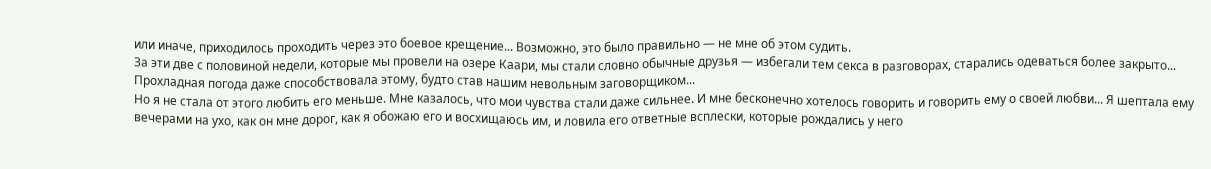или иначе, приходилось проходить через это боевое крещение... Возможно, это было правильно — не мне об этом судить.
За эти две с половиной недели, которые мы провели на озере Каари, мы стали словно обычные друзья — избегали тем секса в разговорах, старались одеваться более закрыто... Прохладная погода даже способствовала этому, будто став нашим невольным заговорщиком...
Но я не стала от этого любить его меньше. Мне казалось, что мои чувства стали даже сильнее. И мне бесконечно хотелось говорить и говорить ему о своей любви... Я шептала ему вечерами на ухо, как он мне дорог, как я обожаю его и восхищаюсь им, и ловила его ответные всплески, которые рождались у него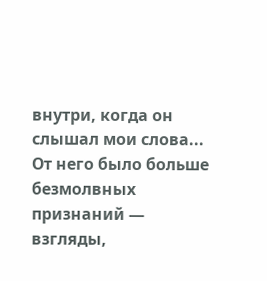внутри, когда он слышал мои слова...
От него было больше безмолвных признаний — взгляды,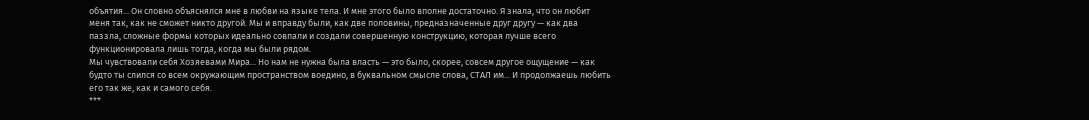объятия... Он словно объяснялся мне в любви на языке тела. И мне этого было вполне достаточно. Я знала, что он любит меня так, как не сможет никто другой. Мы и вправду были, как две половины, предназначенные друг другу — как два паззла, сложные формы которых идеально совпали и создали совершенную конструкцию, которая лучше всего функционировала лишь тогда, когда мы были рядом.
Мы чувствовали себя Хозяевами Мира... Но нам не нужна была власть — это было, скорее, совсем другое ощущение — как будто ты слился со всем окружающим пространством воедино, в буквальном смысле слова, СТАЛ им... И продолжаешь любить его так же, как и самого себя.
***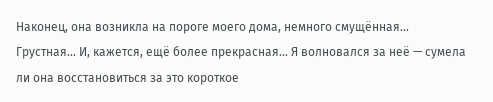Наконец, она возникла на пороге моего дома, немного смущённая... Грустная... И, кажется, ещё более прекрасная... Я волновался за неё — сумела ли она восстановиться за это короткое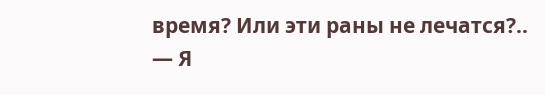время? Или эти раны не лечатся?..
— Я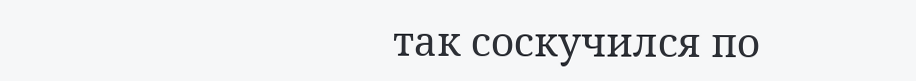так соскучился по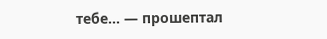тебе... — прошептал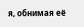я, обнимая её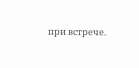при встрече.